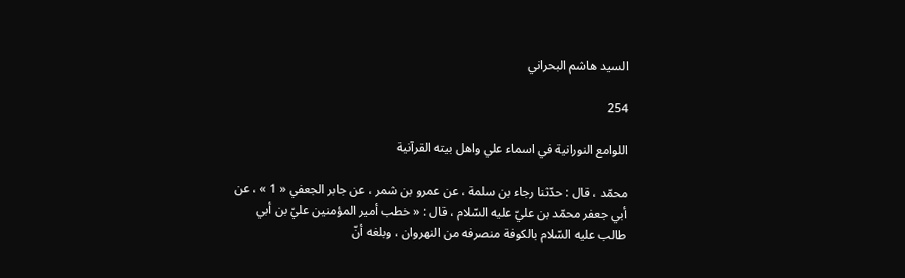السيد هاشم البحراني

254

اللوامع النورانية في اسماء علي واهل بيته القرآنية

محمّد ، قال : حدّثنا رجاء بن سلمة ، عن عمرو بن شمر ، عن جابر الجعفي « 1 » ، عن أبي جعفر محمّد بن عليّ عليه السّلام ، قال : « خطب أمير المؤمنين عليّ بن أبي طالب عليه السّلام بالكوفة منصرفه من النهروان ، وبلغه أنّ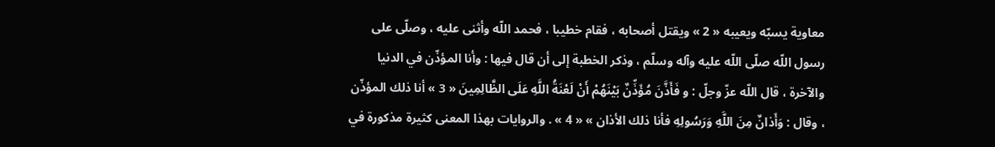معاوية يسبّه ويعيبه « 2 » ويقتل أصحابه ، فقام خطيبا ، فحمد اللّه وأثنى عليه ، وصلّى على رسول اللّه صلّى اللّه عليه وآله وسلّم ، وذكر الخطبة إلى أن قال فيها : وأنا المؤذّن في الدنيا والآخرة ، قال اللّه عزّ وجلّ : و فَأَذَّنَ مُؤَذِّنٌ بَيْنَهُمْ أَنْ لَعْنَةُ اللَّهِ عَلَى الظَّالِمِينَ « 3 » أنا ذلك المؤذّن ، وقال : وَأَذانٌ مِنَ اللَّهِ وَرَسُولِهِ فأنا ذلك الأذان » « 4 » . والروايات بهذا المعنى كثيرة مذكورة في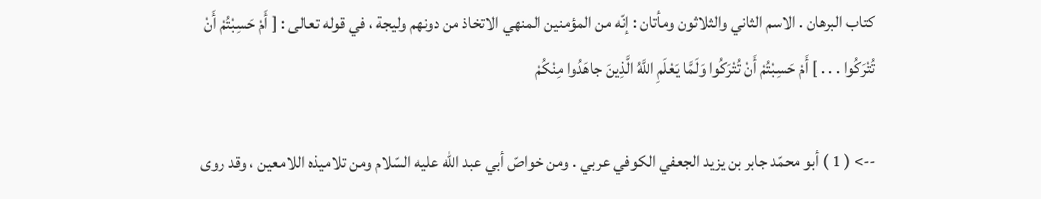كتاب البرهان . الاسم الثاني والثلاثون ومأتان : إنّه من المؤمنين المنهي الاتخاذ من دونهم وليجة ، في قوله تعالى : [ أَمْ حَسِبْتُمْ أَنْ تُتْرَكُوا . . . ] أَمْ حَسِبْتُمْ أَنْ تُتْرَكُوا وَلَمَّا يَعْلَمِ اللَّهُ الَّذِينَ جاهَدُوا مِنْكُمْ

--> ( 1 ) أبو محمّد جابر بن يزيد الجعفي الكوفي عربي . ومن خواصّ أبي عبد اللّه عليه السّلام ومن تلاميذه اللامعين ، وقد روى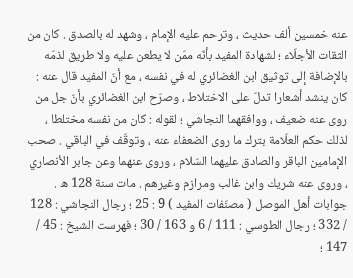عنه خمسين ألف حديث ، وترحم عليه الإمام ، وشهد له بالصدق . كان من الثقات الأجلّاء ؛ لشهادة المفيد بأنّه ممّن لا يطعن عليه ولا طريق لذمّه بالإضافة إلى توثيق ابن الغضائري له في نفسه ، مع أنّ المفيد قال عنه : كان ينشد أشعارا تدلّ على الاختلاط ، وصرّح ابن الغضائري بأنّ جل من روى عنه ضعيف ، ووافقهما النجاشي ؛ لقوله : كان من نفسه مختلطا ، لذلك حكم العلّامة بترك ما روى الضعفاء عنه ، وتوقّف في الباقي . صحب الإمامين الباقر والصادق عليهما السّلام ، وروى عنهما وعن جابر الأنصاري ، وروى عنه شريك وابن غالب ومرازم وغيرهم . مات سنة 128 ه . جوابات أهل الموصل ( مصنّفات المفيد ) 9 : 25 ؛ رجال النجاشي : 128 / 332 ؛ رجال الطوسي : 111 / 6 و 163 / 30 ؛ فهرست الشيخ : 45 / 147 ؛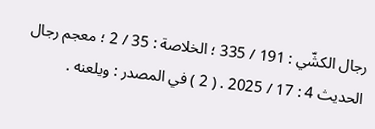رجال الكشّي : 191 / 335 ؛ الخلاصة : 35 / 2 ؛ معجم رجال الحديث 4 : 17 / 2025 . ( 2 ) في المصدر : ويلعنه .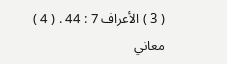( 3 ) الأعراف 7 : 44 . ( 4 ) معاني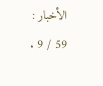الأخبار : 59 / 9 .